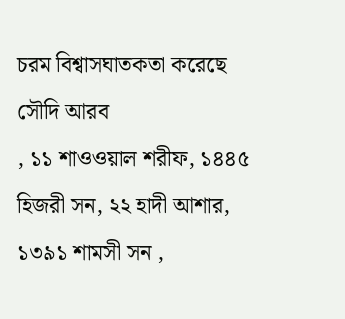চরম বিশ্বাসঘাতকতা করেছে সৌদি আরব
, ১১ শাওওয়াল শরীফ, ১৪৪৫ হিজরী সন, ২২ হাদী আশার, ১৩৯১ শামসী সন ,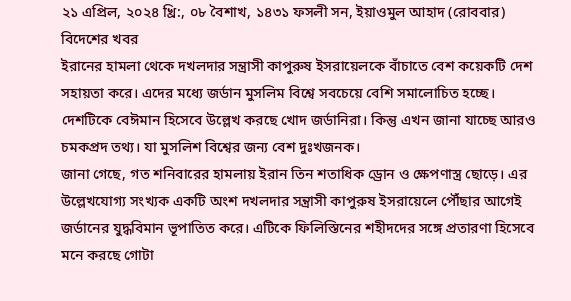২১ এপ্রিল, ২০২৪ খ্রি:, ০৮ বৈশাখ, ১৪৩১ ফসলী সন, ইয়াওমুল আহাদ (রোববার) বিদেশের খবর
ইরানের হামলা থেকে দখলদার সন্ত্রাসী কাপুরুষ ইসরায়েলকে বাঁচাতে বেশ কয়েকটি দেশ সহায়তা করে। এদের মধ্যে জর্ডান মুসলিম বিশ্বে সবচেয়ে বেশি সমালোচিত হচ্ছে। দেশটিকে বেঈমান হিসেবে উল্লেখ করছে খোদ জর্ডানিরা। কিন্তু এখন জানা যাচ্ছে আরও চমকপ্রদ তথ্য। যা মুসলিশ বিশ্বের জন্য বেশ দুঃখজনক।
জানা গেছে, গত শনিবারের হামলায় ইরান তিন শতাধিক ড্রোন ও ক্ষেপণাস্ত্র ছোড়ে। এর উল্লেখযোগ্য সংখ্যক একটি অংশ দখলদার সন্ত্রাসী কাপুরুষ ইসরায়েলে পৌঁছার আগেই জর্ডানের যুদ্ধবিমান ভূপাতিত করে। এটিকে ফিলিস্তিনের শহীদদের সঙ্গে প্রতারণা হিসেবে মনে করছে গোটা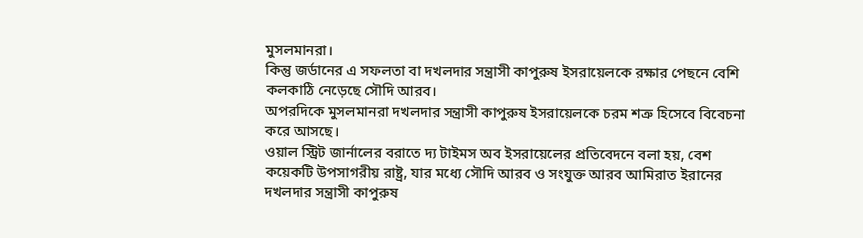মুসলমানরা।
কিন্তু জর্ডানের এ সফলতা বা দখলদার সন্ত্রাসী কাপুরুষ ইসরায়েলকে রক্ষার পেছনে বেশি কলকাঠি নেড়েছে সৌদি আরব।
অপরদিকে মুসলমানরা দখলদার সন্ত্রাসী কাপুরুষ ইসরায়েলকে চরম শত্রু হিসেবে বিবেচনা করে আসছে।
ওয়াল স্ট্রিট জার্নালের বরাতে দ্য টাইমস অব ইসরায়েলের প্রতিবেদনে বলা হয়, বেশ কয়েকটি উপসাগরীয় রাষ্ট্র, যার মধ্যে সৌদি আরব ও সংযুক্ত আরব আমিরাত ইরানের দখলদার সন্ত্রাসী কাপুরুষ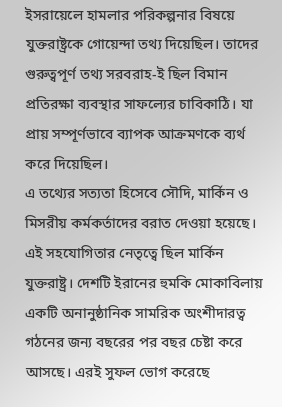ইসরায়েলে হামলার পরিকল্পনার বিষয়ে যুক্তরাষ্ট্রকে গোয়েন্দা তথ্য দিয়েছিল। তাদের গুরুত্বপূর্ণ তথ্য সরবরাহ-ই ছিল বিমান প্রতিরক্ষা ব্যবস্থার সাফল্যের চাবিকাঠি। যা প্রায় সম্পূর্ণভাবে ব্যাপক আক্রমণকে ব্যর্থ করে দিয়েছিল।
এ তথ্যের সত্যতা হিসেবে সৌদি, মার্কিন ও মিসরীয় কর্মকর্তাদের বরাত দেওয়া হয়েছে।
এই সহযোগিতার নেতৃত্বে ছিল মার্কিন যুক্তরাষ্ট্র। দেশটি ইরানের হুমকি মোকাবিলায় একটি অনানুষ্ঠানিক সামরিক অংশীদারত্ব গঠনের জন্য বছরের পর বছর চেষ্টা করে আসছে। এরই সুফল ভোগ করেছে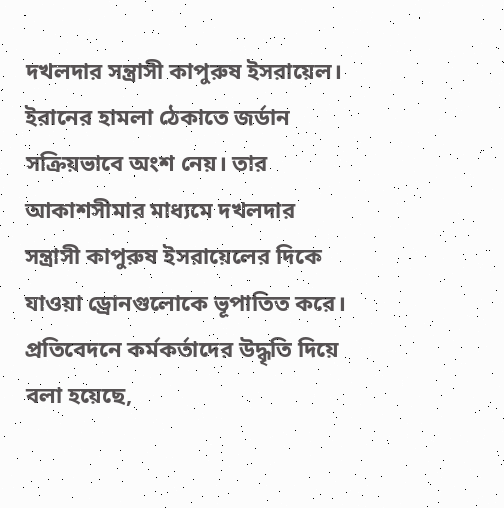দখলদার সন্ত্রাসী কাপুরুষ ইসরায়েল।
ইরানের হামলা ঠেকাতে জর্ডান সক্রিয়ভাবে অংশ নেয়। তার আকাশসীমার মাধ্যমে দখলদার সন্ত্রাসী কাপুরুষ ইসরায়েলের দিকে যাওয়া ড্রোনগুলোকে ভূপাতিত করে।
প্রতিবেদনে কর্মকর্তাদের উদ্ধৃতি দিয়ে বলা হয়েছে,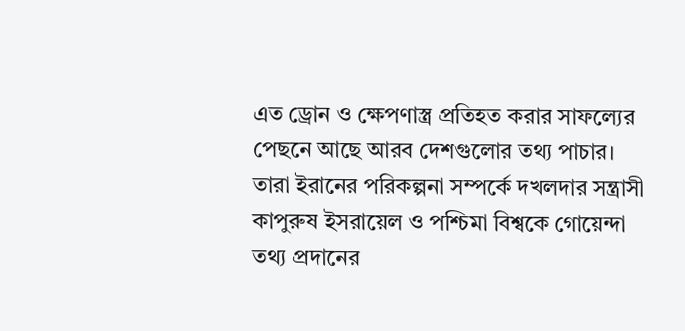এত ড্রোন ও ক্ষেপণাস্ত্র প্রতিহত করার সাফল্যের পেছনে আছে আরব দেশগুলোর তথ্য পাচার। তারা ইরানের পরিকল্পনা সম্পর্কে দখলদার সন্ত্রাসী কাপুরুষ ইসরায়েল ও পশ্চিমা বিশ্বকে গোয়েন্দা তথ্য প্রদানের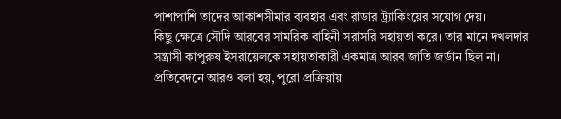পাশাপাশি তাদের আকাশসীমার ব্যবহার এবং রাডার ট্র্যাকিংয়ের সযোগ দেয়।
কিছু ক্ষেত্রে সৌদি আরবের সামরিক বাহিনী সরাসরি সহায়তা করে। তার মানে দখলদার সন্ত্রাসী কাপুরুষ ইসরায়েলকে সহায়তাকারী একমাত্র আরব জাতি জর্ডান ছিল না।
প্রতিবেদনে আরও বলা হয়, পুরো প্রক্রিয়ায়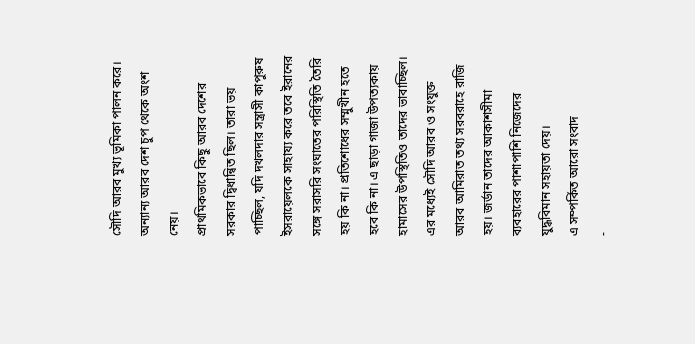সৌদি আরব মুখ্য ভূমিকা পালন করে। অন্যান্য আরব দেশ চুপ থেকে অংশ নেয়।
প্রাথমিকভাবে কিছু আরব দেশের সরকার দ্বিধান্বিত ছিল। তারা ভয় পাচ্ছিল, যদি দখলদার সন্ত্রাসী কাপুরুষ ইসরায়েলকে সাহায্য করে তবে ইরানের সঙ্গে সরাসরি সংঘাতের পরিস্থিতি তৈরি হয় কি না। প্রতিশোধের সম্মুখীন হতে হবে কি না। এ ছাড়া গাজা উপত্যকায় হামাসের উপস্থিতিও তাদের ভাবাচ্ছিল।
এর মধ্যেই সৌদি আরব ও সংযুক্ত আরব আমিরাত তথ্য সরবরাহে রাজি হয়। জর্ডান তাদের আকাশসীমা ব্যবহারের পাশাপাশি নিজেদের যুদ্ধবিমান সহায়তা দেয়।
এ সম্পর্কিত আরো সংবাদ
-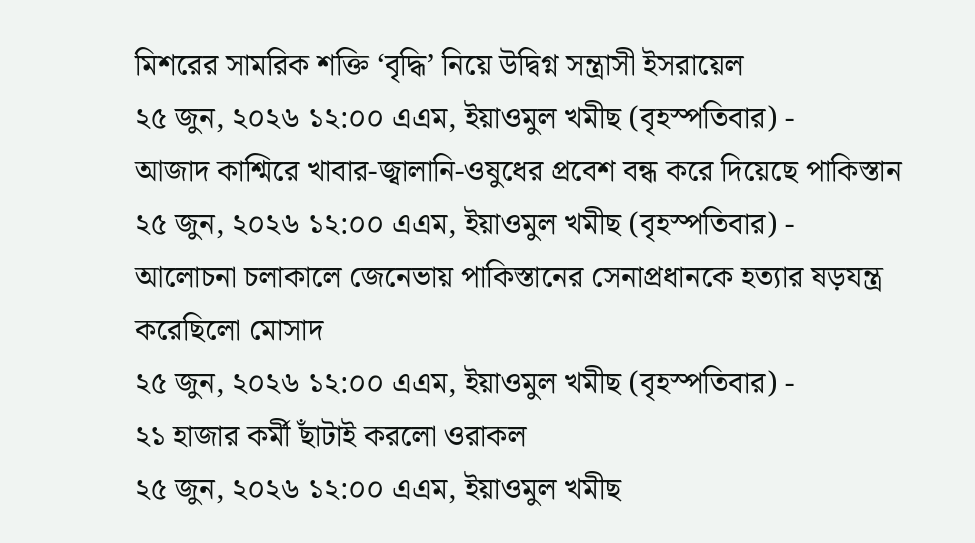মিশরের সামরিক শক্তি ‘বৃদ্ধি’ নিয়ে উদ্বিগ্ন সন্ত্রাসী ইসরায়েল
২৫ জুন, ২০২৬ ১২:০০ এএম, ইয়াওমুল খমীছ (বৃহস্পতিবার) -
আজাদ কাশ্মিরে খাবার-জ্বালানি-ওষুধের প্রবেশ বন্ধ করে দিয়েছে পাকিস্তান
২৫ জুন, ২০২৬ ১২:০০ এএম, ইয়াওমুল খমীছ (বৃহস্পতিবার) -
আলোচনা চলাকালে জেনেভায় পাকিস্তানের সেনাপ্রধানকে হত্যার ষড়যন্ত্র করেছিলো মোসাদ
২৫ জুন, ২০২৬ ১২:০০ এএম, ইয়াওমুল খমীছ (বৃহস্পতিবার) -
২১ হাজার কর্মী ছাঁটাই করলো ওরাকল
২৫ জুন, ২০২৬ ১২:০০ এএম, ইয়াওমুল খমীছ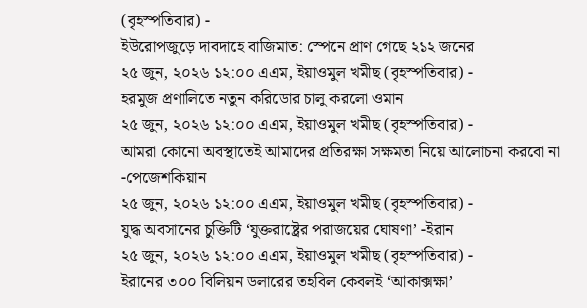(বৃহস্পতিবার) -
ইউরোপজুড়ে দাবদাহে বাজিমাত: স্পেনে প্রাণ গেছে ২১২ জনের
২৫ জুন, ২০২৬ ১২:০০ এএম, ইয়াওমুল খমীছ (বৃহস্পতিবার) -
হরমুজ প্রণালিতে নতুন করিডোর চালু করলো ওমান
২৫ জুন, ২০২৬ ১২:০০ এএম, ইয়াওমুল খমীছ (বৃহস্পতিবার) -
আমরা কোনো অবস্থাতেই আমাদের প্রতিরক্ষা সক্ষমতা নিয়ে আলোচনা করবো না -পেজেশকিয়ান
২৫ জুন, ২০২৬ ১২:০০ এএম, ইয়াওমুল খমীছ (বৃহস্পতিবার) -
যুদ্ধ অবসানের চুক্তিটি ‘যুক্তরাষ্ট্রের পরাজয়ের ঘোষণা’ -ইরান
২৫ জুন, ২০২৬ ১২:০০ এএম, ইয়াওমুল খমীছ (বৃহস্পতিবার) -
ইরানের ৩০০ বিলিয়ন ডলারের তহবিল কেবলই ‘আকাক্সক্ষা’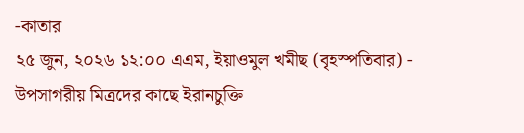-কাতার
২৫ জুন, ২০২৬ ১২:০০ এএম, ইয়াওমুল খমীছ (বৃহস্পতিবার) -
উপসাগরীয় মিত্রদের কাছে ইরানচুক্তি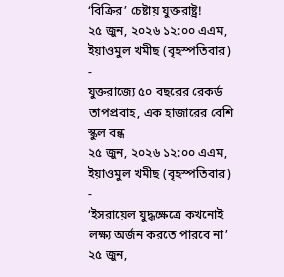‘বিক্রির’ চেষ্টায় যুক্তরাষ্ট্র!
২৫ জুন, ২০২৬ ১২:০০ এএম, ইয়াওমুল খমীছ (বৃহস্পতিবার) -
যুক্তরাজ্যে ৫০ বছরের রেকর্ড তাপপ্রবাহ, এক হাজারের বেশি স্কুল বন্ধ
২৫ জুন, ২০২৬ ১২:০০ এএম, ইয়াওমুল খমীছ (বৃহস্পতিবার) -
‘ইসরায়েল যুদ্ধক্ষেত্রে কখনোই লক্ষ্য অর্জন করতে পারবে না’
২৫ জুন,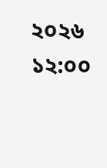২০২৬ ১২:০০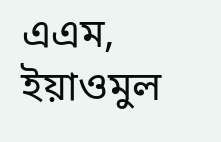এএম, ইয়াওমুল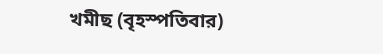খমীছ (বৃহস্পতিবার)